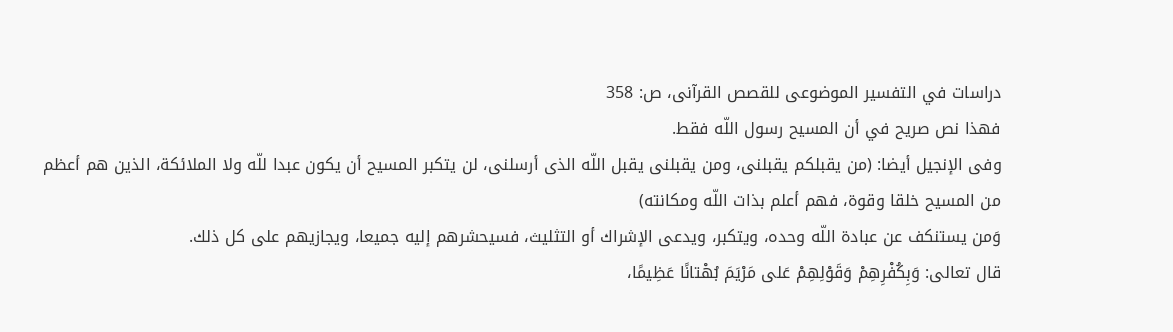دراسات في التفسير الموضوعى للقصص القرآنى، ص: 358
فهذا نص صريح في أن المسيح رسول اللّه فقط.
وفى الإنجيل أيضا: (من يقبلكم يقبلنى، ومن يقبلنى يقبل اللّه الذى أرسلنى، لن يتكبر المسيح أن يكون عبدا للّه ولا الملائكة، الذين هم أعظم من المسيح خلقا وقوة، فهم أعلم بذات اللّه ومكانته)
وَمن يستنكف عن عبادة اللّه وحده، ويتكبر، ويدعى الإشراك أو التثليث، فسيحشرهم إليه جميعا، ويجازيهم على كل ذلك.
قال تعالى: وَبِكُفْرِهِمْ وَقَوْلِهِمْ عَلى مَرْيَمَ بُهْتانًا عَظِيمًا،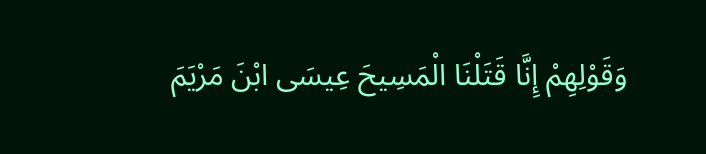وَقَوْلِهِمْ إِنَّا قَتَلْنَا الْمَسِيحَ عِيسَى ابْنَ مَرْيَمَ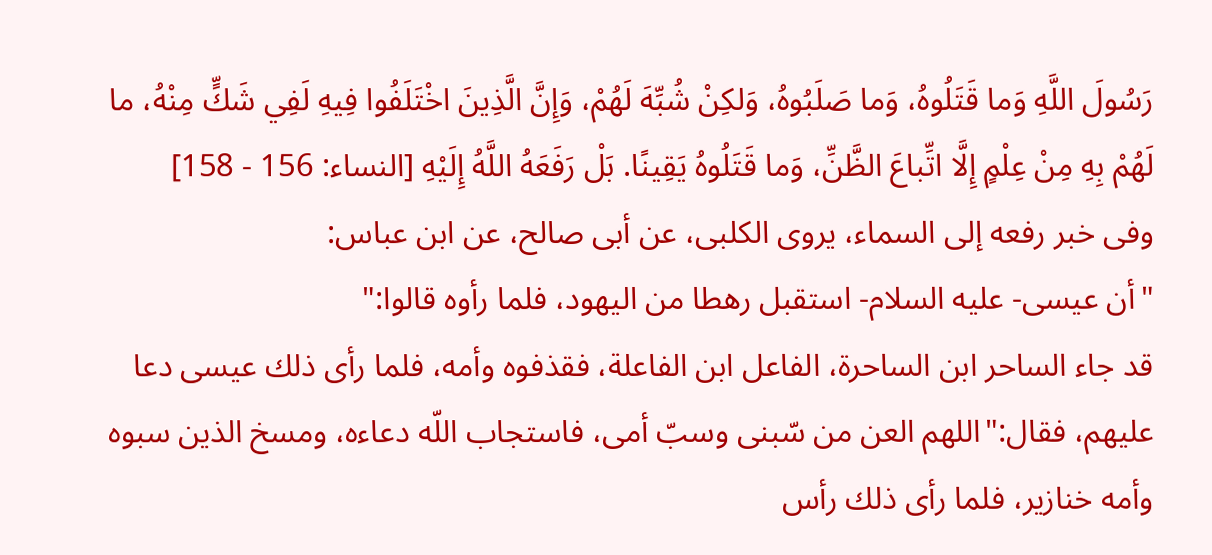رَسُولَ اللَّهِ وَما قَتَلُوهُ، وَما صَلَبُوهُ، وَلكِنْ شُبِّهَ لَهُمْ، وَإِنَّ الَّذِينَ اخْتَلَفُوا فِيهِ لَفِي شَكٍّ مِنْهُ، ما لَهُمْ بِهِ مِنْ عِلْمٍ إِلَّا اتِّباعَ الظَّنِّ، وَما قَتَلُوهُ يَقِينًا. بَلْ رَفَعَهُ اللَّهُ إِلَيْهِ [النساء: 156 - 158]
وفى خبر رفعه إلى السماء، يروى الكلبى، عن أبى صالح، عن ابن عباس:
"أن عيسى- عليه السلام- استقبل رهطا من اليهود، فلما رأوه قالوا:"
قد جاء الساحر ابن الساحرة، الفاعل ابن الفاعلة، فقذفوه وأمه، فلما رأى ذلك عيسى دعا عليهم، فقال:"اللهم العن من سّبنى وسبّ أمى، فاستجاب اللّه دعاءه، ومسخ الذين سبوه وأمه خنازير، فلما رأى ذلك رأس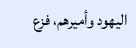اليهود وأميرهم، فزع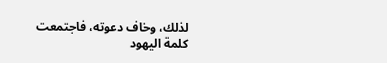لذلك، وخاف دعوته، فاجتمعت كلمة اليهود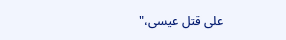على قتل عيسى،"